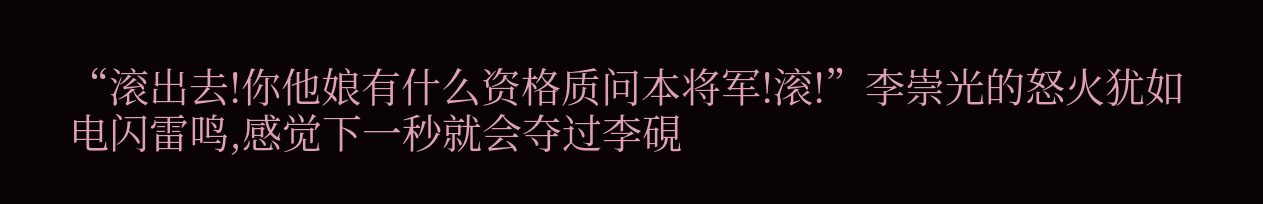“滚出去!你他娘有什么资格质问本将军!滚!”李崇光的怒火犹如电闪雷鸣,感觉下一秒就会夺过李硯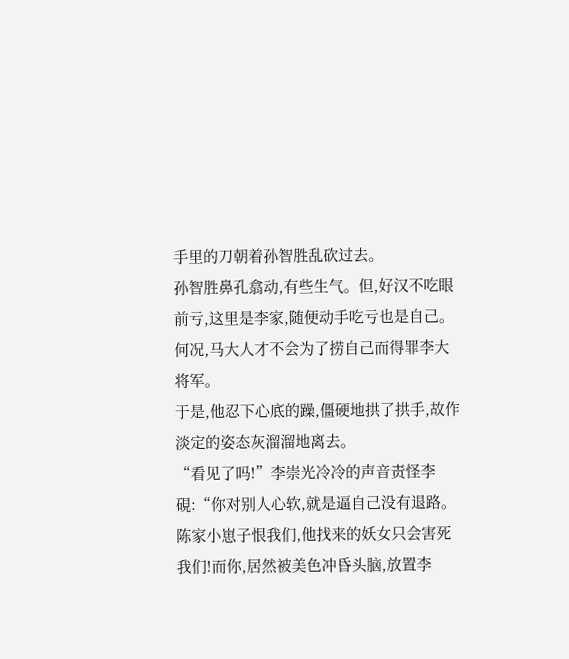手里的刀朝着孙智胜乱砍过去。
孙智胜鼻孔翕动,有些生气。但,好汉不吃眼前亏,这里是李家,随便动手吃亏也是自己。何况,马大人才不会为了捞自己而得罪李大将军。
于是,他忍下心底的躁,僵硬地拱了拱手,故作淡定的姿态灰溜溜地离去。
“看见了吗!”李崇光冷冷的声音责怪李硯:“你对别人心软,就是逼自己没有退路。陈家小崽子恨我们,他找来的妖女只会害死我们!而你,居然被美色冲昏头脑,放置李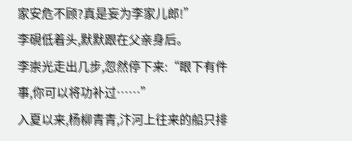家安危不顾?真是妄为李家儿郎!”
李硯低着头,默默跟在父亲身后。
李崇光走出几步,忽然停下来:“眼下有件事,你可以将功补过……”
入夏以来,杨柳青青,汴河上往来的船只排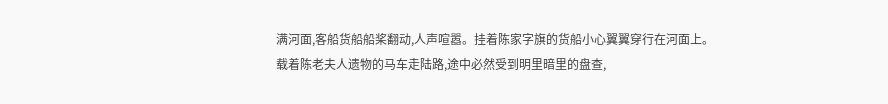满河面,客船货船船桨翻动,人声喧嚣。挂着陈家字旗的货船小心翼翼穿行在河面上。
载着陈老夫人遗物的马车走陆路,途中必然受到明里暗里的盘查,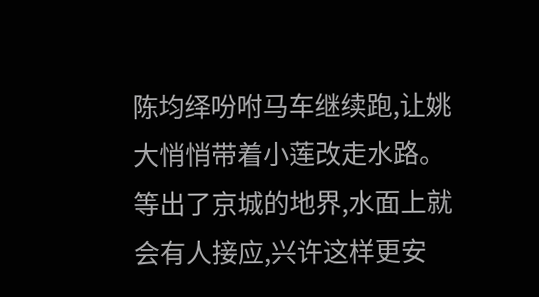陈均绎吩咐马车继续跑,让姚大悄悄带着小莲改走水路。等出了京城的地界,水面上就会有人接应,兴许这样更安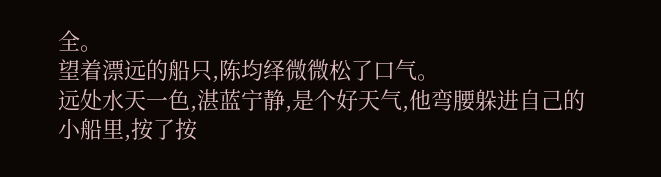全。
望着漂远的船只,陈均绎微微松了口气。
远处水天一色,湛蓝宁静,是个好天气,他弯腰躲进自己的小船里,按了按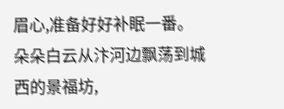眉心,准备好好补眠一番。
朵朵白云从汴河边飘荡到城西的景福坊,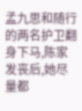孟九思和随行的两名护卫翻身下马,陈家发丧后,她尽量都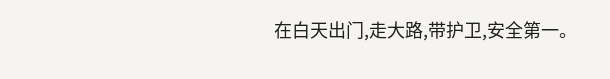在白天出门,走大路,带护卫,安全第一。